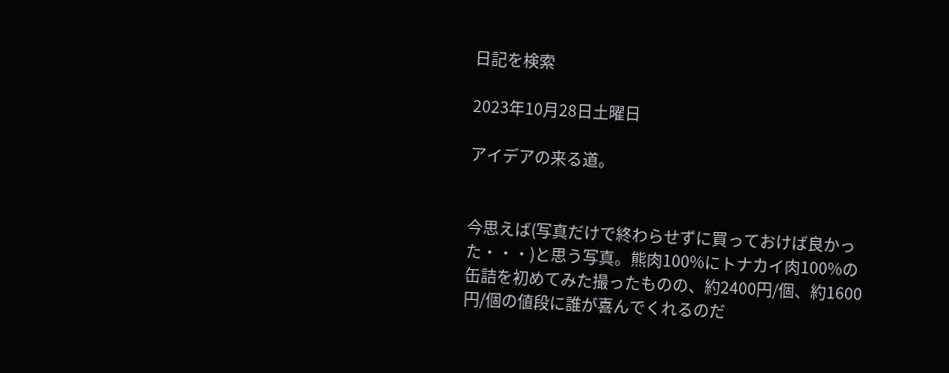日記を検索

2023年10月28日土曜日

アイデアの来る道。


今思えば(写真だけで終わらせずに買っておけば良かった・・・)と思う写真。熊肉100%にトナカイ肉100%の缶詰を初めてみた撮ったものの、約2400円/個、約1600円/個の値段に誰が喜んでくれるのだ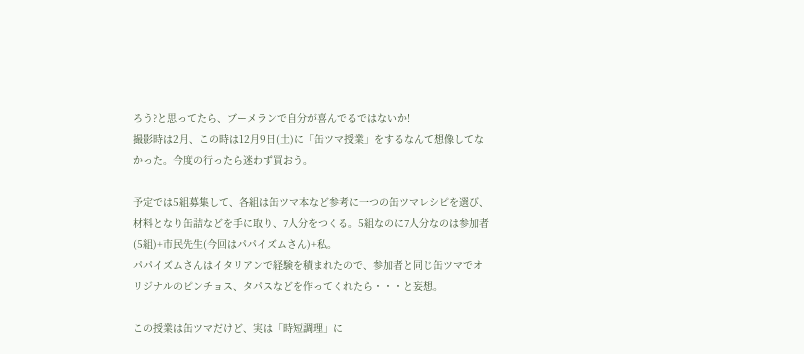ろう?と思ってたら、ブーメランで自分が喜んでるではないか!
撮影時は2月、この時は12月9日(土)に「缶ツマ授業」をするなんて想像してなかった。今度の行ったら迷わず買おう。

予定では5組募集して、各組は缶ツマ本など参考に一つの缶ツマレシピを選び、材料となり缶詰などを手に取り、7人分をつくる。5組なのに7人分なのは参加者(5組)+市民先生(今回はパパイズムさん)+私。
パパイズムさんはイタリアンで経験を積まれたので、参加者と同じ缶ツマでオリジナルのピンチョス、タパスなどを作ってくれたら・・・と妄想。

この授業は缶ツマだけど、実は「時短調理」に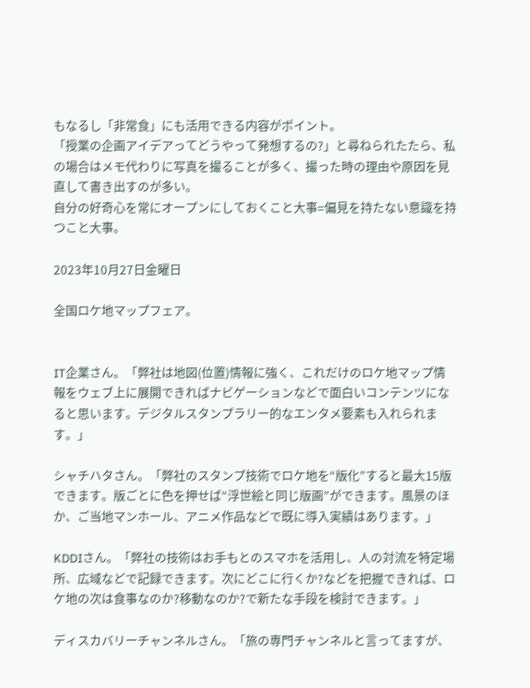もなるし「非常食」にも活用できる内容がポイント。
「授業の企画アイデアってどうやって発想するの?」と尋ねられたたら、私の場合はメモ代わりに写真を撮ることが多く、撮った時の理由や原因を見直して書き出すのが多い。
自分の好奇心を常にオープンにしておくこと大事=偏見を持たない意識を持つこと大事。

2023年10月27日金曜日

全国ロケ地マップフェア。


IT企業さん。「弊社は地図(位置)情報に強く、これだけのロケ地マップ情報をウェブ上に展開できればナビゲーションなどで面白いコンテンツになると思います。デジタルスタンプラリー的なエンタメ要素も入れられます。」

シャチハタさん。「弊社のスタンプ技術でロケ地を“版化”すると最大15版できます。版ごとに色を押せば“浮世絵と同じ版画”ができます。風景のほか、ご当地マンホール、アニメ作品などで既に導入実績はあります。」

KDDIさん。「弊社の技術はお手もとのスマホを活用し、人の対流を特定場所、広域などで記録できます。次にどこに行くか?などを把握できれば、ロケ地の次は食事なのか?移動なのか?で新たな手段を検討できます。」

ディスカバリーチャンネルさん。「旅の専門チャンネルと言ってますが、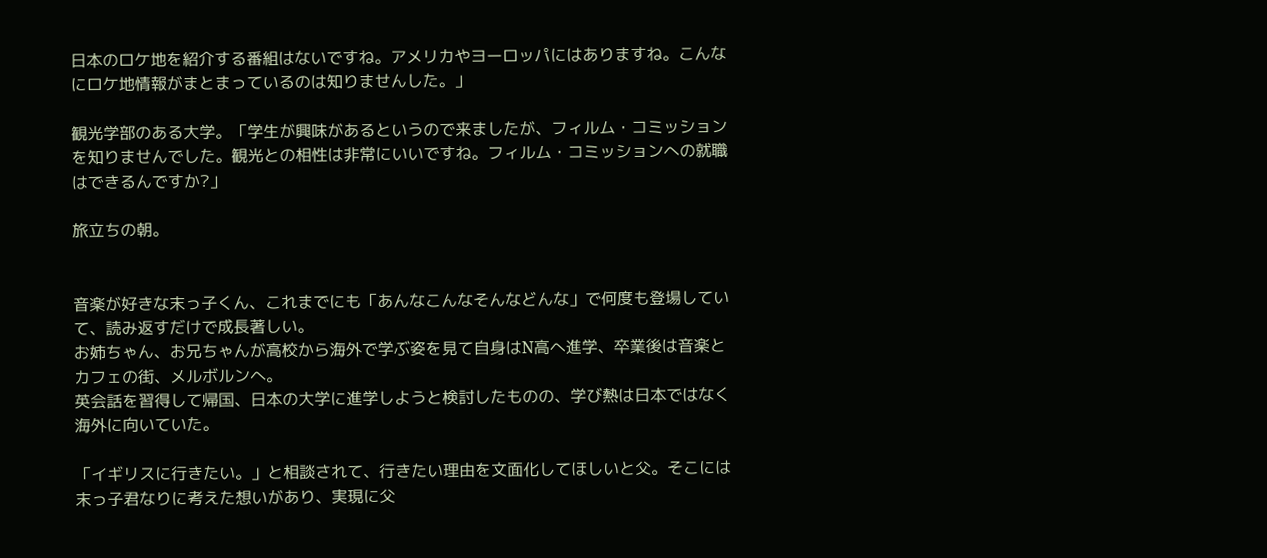日本のロケ地を紹介する番組はないですね。アメリカやヨーロッパにはありますね。こんなにロケ地情報がまとまっているのは知りませんした。」

観光学部のある大学。「学生が興味があるというので来ましたが、フィルム・コミッションを知りませんでした。観光との相性は非常にいいですね。フィルム・コミッションへの就職はできるんですか?」

旅立ちの朝。


音楽が好きな末っ子くん、これまでにも「あんなこんなそんなどんな」で何度も登場していて、読み返すだけで成長著しい。
お姉ちゃん、お兄ちゃんが高校から海外で学ぶ姿を見て自身はN高へ進学、卒業後は音楽とカフェの街、メルボルンへ。
英会話を習得して帰国、日本の大学に進学しようと検討したものの、学び熱は日本ではなく海外に向いていた。

「イギリスに行きたい。」と相談されて、行きたい理由を文面化してほしいと父。そこには末っ子君なりに考えた想いがあり、実現に父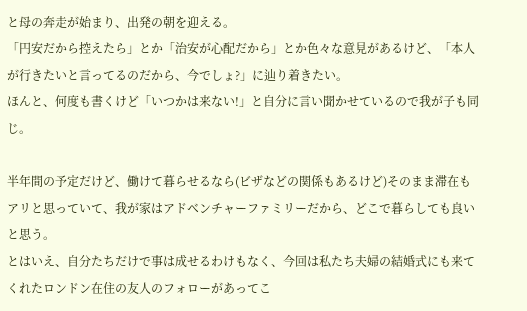と母の奔走が始まり、出発の朝を迎える。
「円安だから控えたら」とか「治安が心配だから」とか色々な意見があるけど、「本人が行きたいと言ってるのだから、今でしょ?」に辿り着きたい。
ほんと、何度も書くけど「いつかは来ない!」と自分に言い聞かせているので我が子も同じ。

半年間の予定だけど、働けて暮らせるなら(ビザなどの関係もあるけど)そのまま滞在もアリと思っていて、我が家はアドベンチャーファミリーだから、どこで暮らしても良いと思う。
とはいえ、自分たちだけで事は成せるわけもなく、今回は私たち夫婦の結婚式にも来てくれたロンドン在住の友人のフォローがあってこ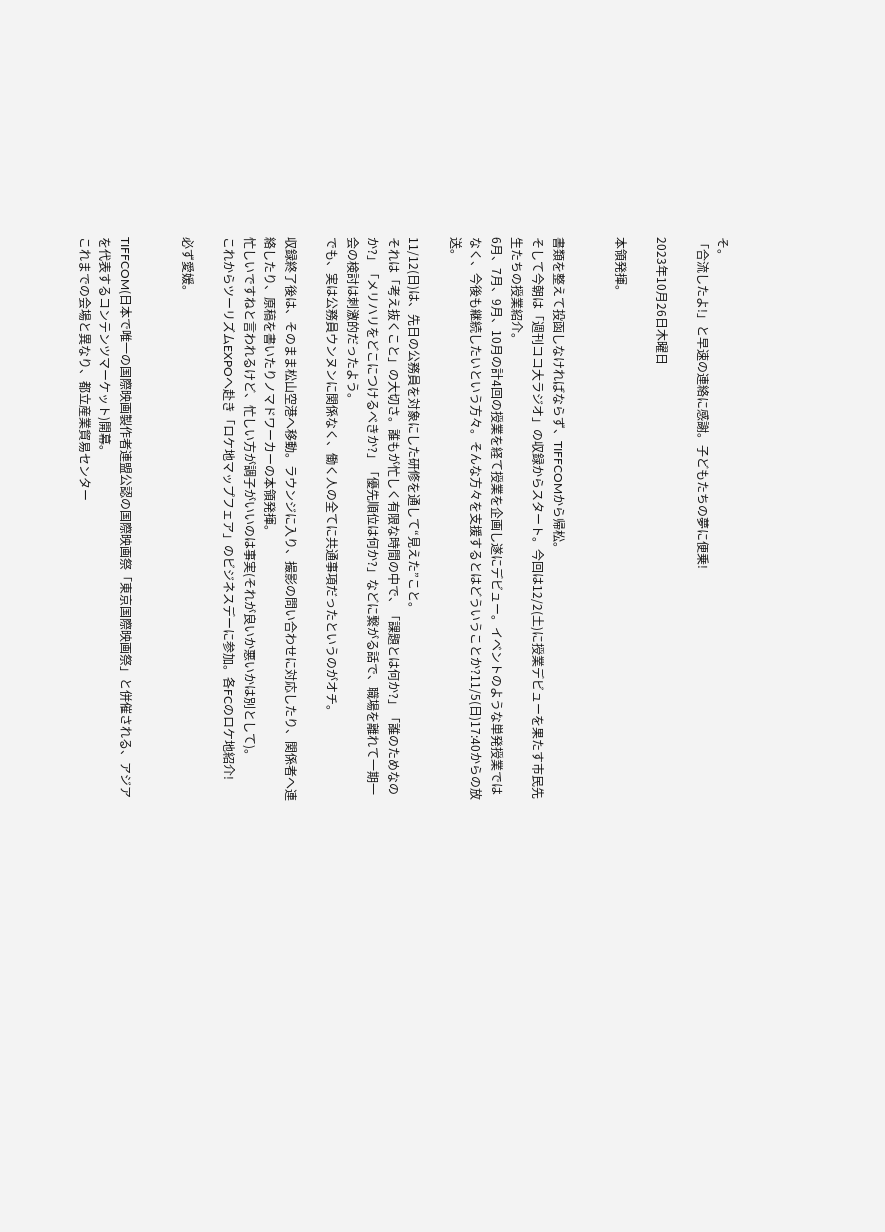そ。
「合流したよ!」と早速の連絡に感謝。子どもたちの夢に便乗!

2023年10月26日木曜日

本領発揮。


書類を整えて投函しなければならず、TIFFCOMから帰松。
そして今朝は「週刊ココ大ラジオ」の収録からスタート。今回は12/2(土)に授業デビューを果たす市民先生たちの授業紹介。
6月、7月、9月、10月の計4回の授業を経て授業を企画し遂にデビュー。イベントのような単発授業ではなく、今後も継続したいという方々。そんな方々を支援するとはどういうことか?11/5(日)17:40からの放送。

11/12(日)は、先日の公務員を対象にした研修を通して“見えた”こと。
それは「考え抜くこと」の大切さ。誰もが忙しく有限な時間の中で、「課題とは何か?」「誰のためなのか?」「メリハリをどこにつけるべきか?」「優先順位は何か?」などに繋がる話で、職場を離れて一期一会の検討は刺激的だったよう。
でも、実は公務員ウンヌンに関係なく、働く人の全てに共通事項だったというのがオチ。

収録終了後は、そのまま松山空港へ移動。ラウンジに入り、撮影の問い合わせに対応したり、関係者へ連絡したり、原稿を書いたりノマドワーカーの本領発揮。
忙しいですねと言われるけど、忙しい方が調子がいいのは事実(それが良いか悪いかは別として)。
これからツーリズムEXPOへ赴き「ロケ地マップフェア」のビジネスデーに参加。各FCのロケ地紹介!

必ず愛媛。


TIFFCOM(日本で唯一の国際映画製作者連盟公認の国際映画祭「東京国際映画祭」と併催される、アジアを代表するコンテンツマーケット)開幕。
これまでの会場と異なり、都立産業貿易センター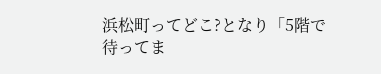浜松町ってどこ?となり「5階で待ってま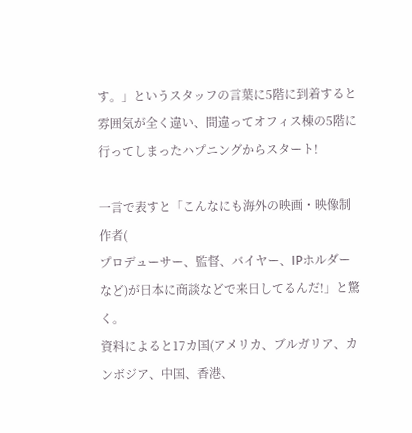す。」というスタッフの言葉に5階に到着すると雰囲気が全く違い、間違ってオフィス棟の5階に行ってしまったハプニングからスタート!

一言で表すと「こんなにも海外の映画・映像制作者(
プロデューサー、監督、バイヤー、IPホルダーなど)が日本に商談などで来日してるんだ!」と驚く。
資料によると17カ国(アメリカ、ブルガリア、カンボジア、中国、香港、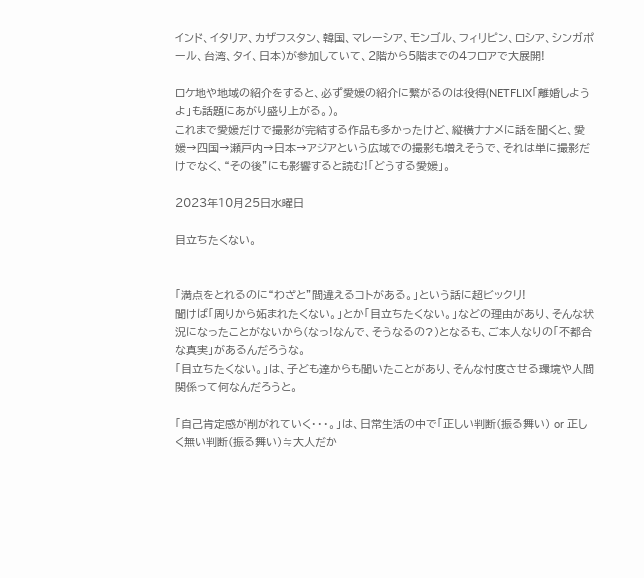インド、イタリア、カザフスタン、韓国、マレーシア、モンゴル、フィリピン、ロシア、シンガポール、台湾、タイ、日本)が参加していて、2階から5階までの4フロアで大展開!

ロケ地や地域の紹介をすると、必ず愛媛の紹介に繋がるのは役得(NETFLIX「離婚しようよ」も話題にあがり盛り上がる。)。
これまで愛媛だけで撮影が完結する作品も多かったけど、縦横ナナメに話を聞くと、愛媛→四国→瀬戸内→日本→アジアという広域での撮影も増えそうで、それは単に撮影だけでなく、“その後”にも影響すると読む!「どうする愛媛」。

2023年10月25日水曜日

目立ちたくない。


「満点をとれるのに“わざと”間違えるコトがある。」という話に超ビックリ!
聞けば「周りから妬まれたくない。」とか「目立ちたくない。」などの理由があり、そんな状況になったことがないから(なっ!なんで、そうなるの?)となるも、ご本人なりの「不都合な真実」があるんだろうな。
「目立ちたくない。」は、子ども達からも聞いたことがあり、そんな忖度させる環境や人間関係って何なんだろうと。

「自己肯定感が削がれていく・・・。」は、日常生活の中で「正しい判断(振る舞い) or 正しく無い判断(振る舞い)≒大人だか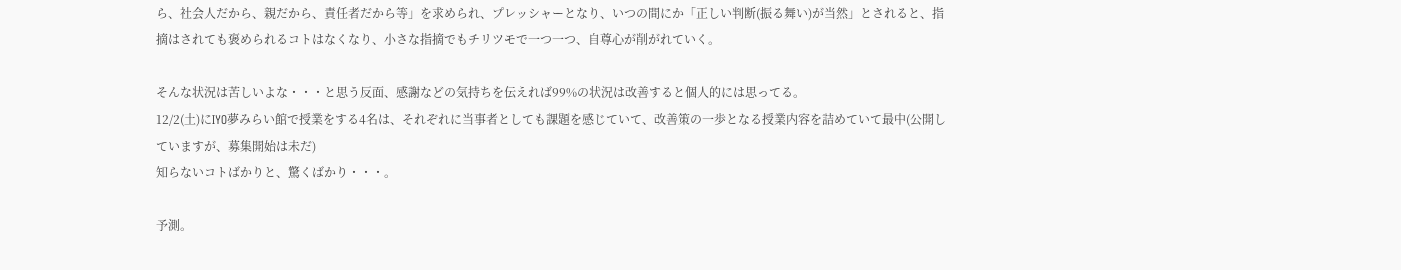ら、社会人だから、親だから、責任者だから等」を求められ、プレッシャーとなり、いつの間にか「正しい判断(振る舞い)が当然」とされると、指摘はされても褒められるコトはなくなり、小さな指摘でもチリツモで一つ一つ、自尊心が削がれていく。

そんな状況は苦しいよな・・・と思う反面、感謝などの気持ちを伝えれば99%の状況は改善すると個人的には思ってる。
12/2(土)にIYO夢みらい館で授業をする4名は、それぞれに当事者としても課題を感じていて、改善策の一歩となる授業内容を詰めていて最中(公開していますが、募集開始は未だ)
知らないコトばかりと、驚くばかり・・・。

予測。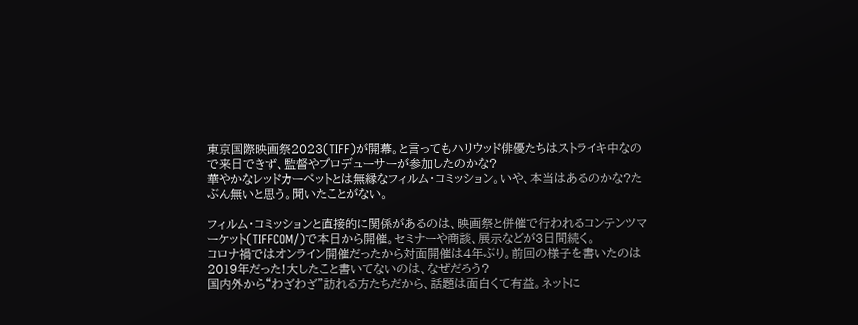東京国際映画祭2023(TIFF)が開幕。と言ってもハリウッド俳優たちはストライキ中なので来日できず、監督やプロデューサーが参加したのかな?
華やかなレッドカーペットとは無縁なフィルム・コミッション。いや、本当はあるのかな?たぶん無いと思う。聞いたことがない。

フィルム・コミッションと直接的に関係があるのは、映画祭と併催で行われるコンテンツマーケット(TIFFCOM/)で本日から開催。セミナーや商談、展示などが3日間続く。
コロナ禍ではオンライン開催だったから対面開催は4年ぶり。前回の様子を書いたのは2019年だった!大したこと書いてないのは、なぜだろう?
国内外から“わざわざ”訪れる方たちだから、話題は面白くて有益。ネットに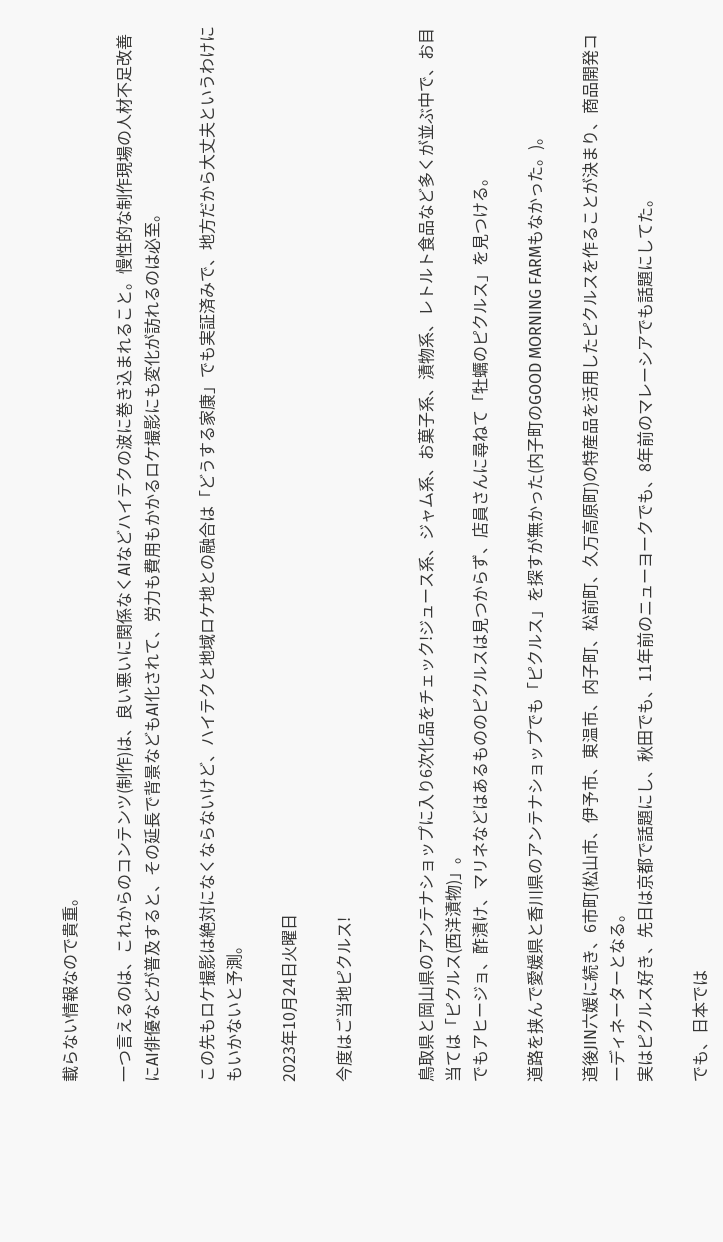載らない情報なので貴重。

一つ言えるのは、これからのコンテンツ(制作)は、良い悪いに関係なくAIなどハイテクの波に巻き込まれること。慢性的な制作現場の人材不足改善にAI俳優などが普及すると、その延長で背景などもAI化されて、労力も費用もかかるロケ撮影にも変化が訪れるのは必至。

この先もロケ撮影は絶対になくならないけど、ハイテクと地域ロケ地との融合は「どうする家康」でも実証済みで、地方だから大丈夫というわけにもいかないと予測。

2023年10月24日火曜日

今度はご当地ピクルス!


鳥取県と岡山県のアンテナショップに入り6次化品をチェック!ジュース系、ジャム系、お菓子系、漬物系、レトルト食品など多くが並ぶ中で、お目当ては「ピクルス(西洋漬物)」。
でもアヒージョ、酢漬け、マリネなどはあるもののピクルスは見つからず、店員さんに尋ねて「牡蠣のピクルス」を見つける。

道路を挟んで愛媛県と香川県のアンテナショップでも「ピクルス」を探すが無かった(内子町のGOOD MORNING FARMもなかった。)。

道後JIN六媛に続き、6市町(松山市、伊予市、東温市、内子町、松前町、久万高原町)の特産品を活用したピクルスを作ることが決まり、商品開発コーディネーターとなる。
実はピクルス好き、先日は京都で話題にし、秋田でも、11年前のニューヨークでも、8年前のマレーシアでも話題にしてた。

でも、日本では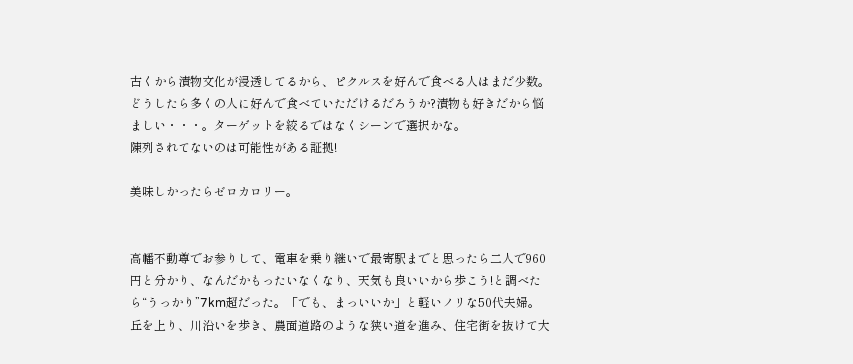古くから漬物文化が浸透してるから、ピクルスを好んで食べる人はまだ少数。
どうしたら多くの人に好んで食べていただけるだろうか?漬物も好きだから悩ましい・・・。ターゲットを絞るではなくシーンで選択かな。
陳列されてないのは可能性がある証拠!

美味しかったらゼロカロリー。


高幡不動尊でお参りして、電車を乗り継いで最寄駅までと思ったら二人で960円と分かり、なんだかもったいなくなり、天気も良いいから歩こう!と調べたら“うっかり”7km超だった。「でも、まっいいか」と軽いノリな50代夫婦。
丘を上り、川沿いを歩き、農面道路のような狭い道を進み、住宅街を抜けて大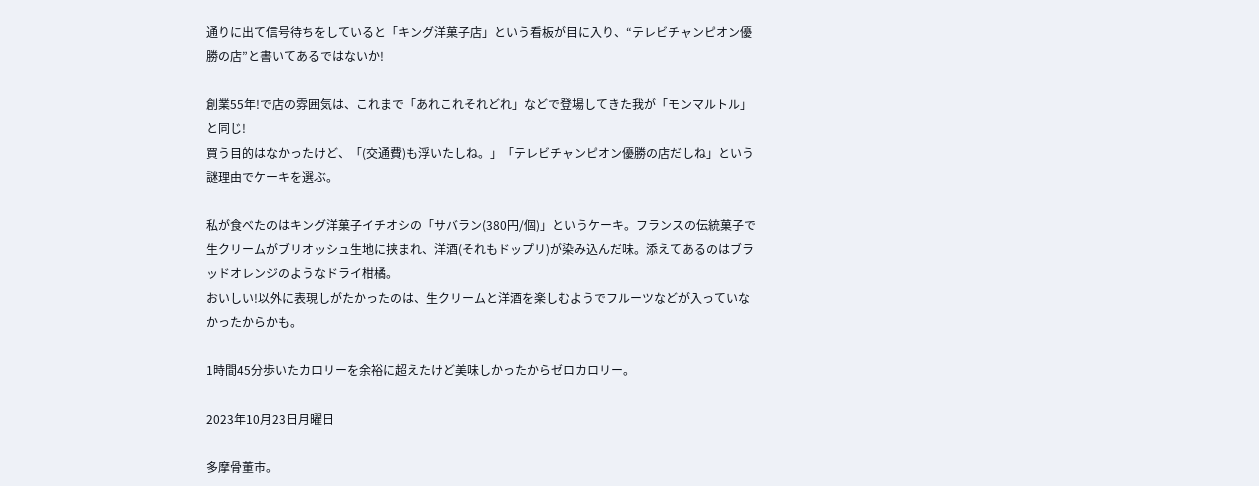通りに出て信号待ちをしていると「キング洋菓子店」という看板が目に入り、“テレビチャンピオン優勝の店”と書いてあるではないか!

創業55年!で店の雰囲気は、これまで「あれこれそれどれ」などで登場してきた我が「モンマルトル」と同じ!
買う目的はなかったけど、「(交通費)も浮いたしね。」「テレビチャンピオン優勝の店だしね」という謎理由でケーキを選ぶ。

私が食べたのはキング洋菓子イチオシの「サバラン(380円/個)」というケーキ。フランスの伝統菓子で生クリームがブリオッシュ生地に挟まれ、洋酒(それもドップリ)が染み込んだ味。添えてあるのはブラッドオレンジのようなドライ柑橘。
おいしい!以外に表現しがたかったのは、生クリームと洋酒を楽しむようでフルーツなどが入っていなかったからかも。

1時間45分歩いたカロリーを余裕に超えたけど美味しかったからゼロカロリー。

2023年10月23日月曜日

多摩骨董市。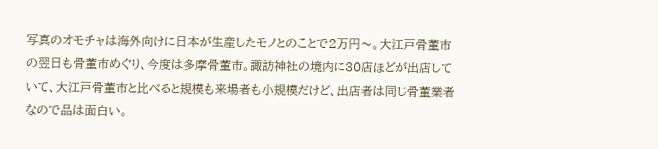写真のオモチャは海外向けに日本が生産したモノとのことで2万円〜。大江戸骨董市の翌日も骨董市めぐり、今度は多摩骨董市。諏訪神社の境内に30店ほどが出店していて、大江戸骨董市と比べると規模も来場者も小規模だけど、出店者は同じ骨董業者なので品は面白い。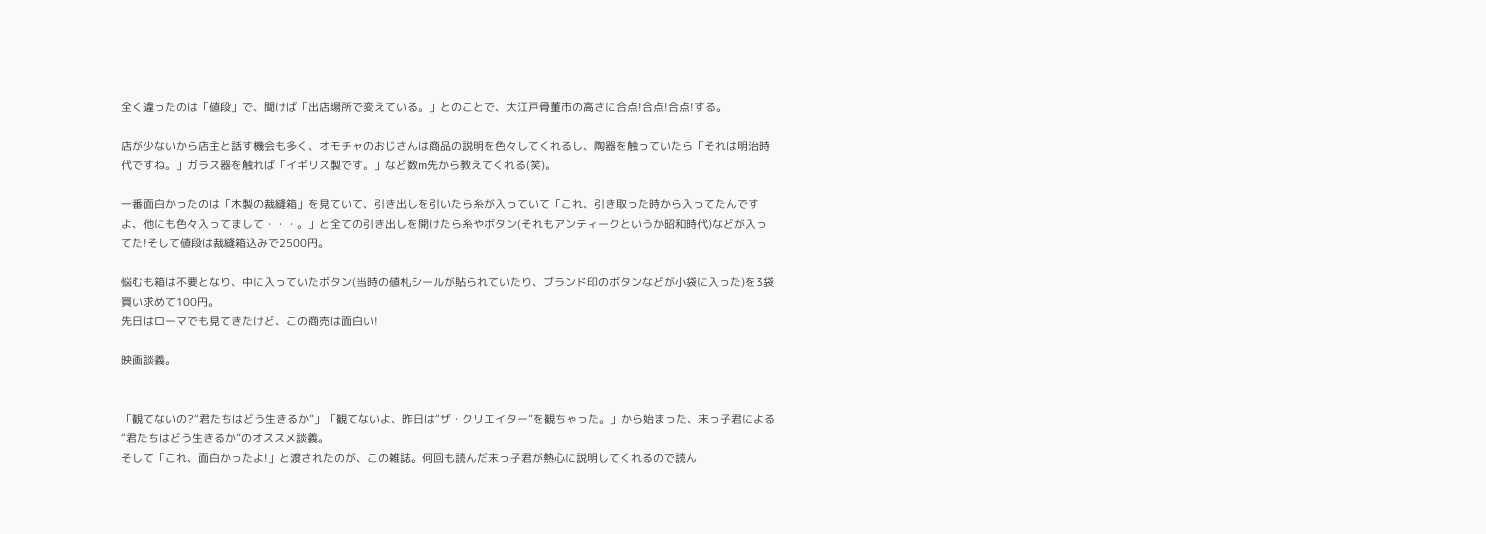全く違ったのは「値段」で、聞けば「出店場所で変えている。」とのことで、大江戸骨董市の高さに合点!合点!合点!する。

店が少ないから店主と話す機会も多く、オモチャのおじさんは商品の説明を色々してくれるし、陶器を触っていたら「それは明治時代ですね。」ガラス器を触れば「イギリス製です。」など数m先から教えてくれる(笑)。

一番面白かったのは「木製の裁縫箱」を見ていて、引き出しを引いたら糸が入っていて「これ、引き取った時から入ってたんですよ、他にも色々入ってまして・・・。」と全ての引き出しを開けたら糸やボタン(それもアンティークというか昭和時代)などが入ってた!そして値段は裁縫箱込みで2500円。

悩むも箱は不要となり、中に入っていたボタン(当時の値札シールが貼られていたり、ブランド印のボタンなどが小袋に入った)を3袋買い求めて100円。
先日はローマでも見てきたけど、この商売は面白い!

映画談義。


「観てないの?“君たちはどう生きるか”」「観てないよ、昨日は“ザ・クリエイター”を観ちゃった。」から始まった、末っ子君による“君たちはどう生きるか”のオススメ談義。
そして「これ、面白かったよ!」と渡されたのが、この雑誌。何回も読んだ末っ子君が熱心に説明してくれるので読ん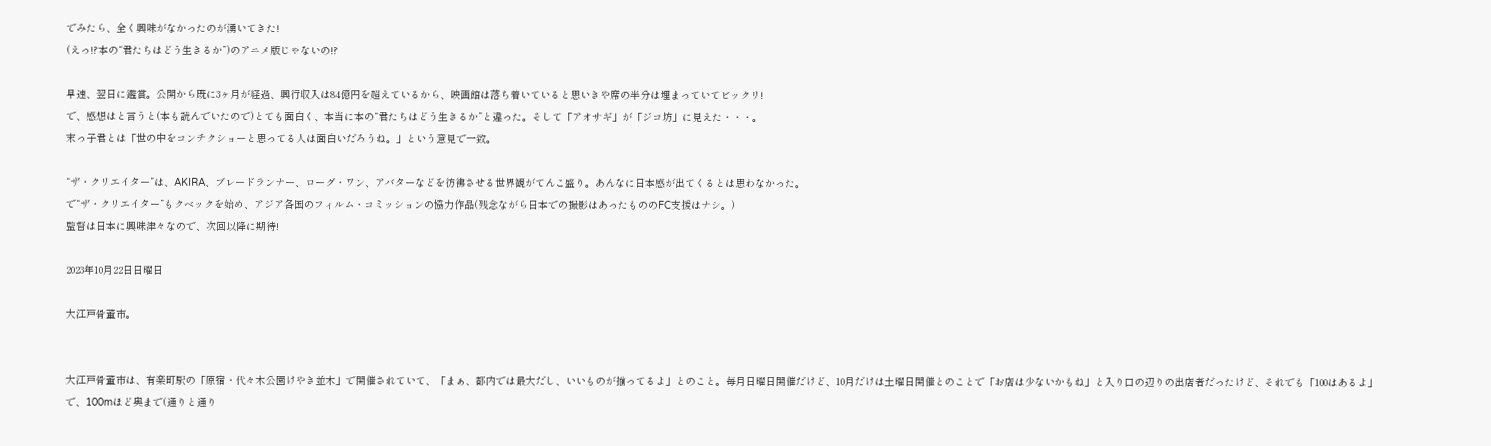でみたら、全く興味がなかったのが湧いてきた!
(えっ!?本の“君たちはどう生きるか”)のアニメ版じゃないの!?

早速、翌日に鑑賞。公開から既に3ヶ月が経過、興行収入は84億円を超えているから、映画館は落ち着いていると思いきや席の半分は埋まっていてビックリ!
で、感想はと言うと(本も読んでいたので)とても面白く、本当に本の“君たちはどう生きるか”と違った。そして「アオサギ」が「ジコ坊」に見えた・・・。
末っ子君とは「世の中をコンチクショーと思ってる人は面白いだろうね。」という意見で一致。

“ザ・クリエイター”は、AKIRA、ブレードランナー、ローグ・ワン、アバターなどを彷彿させる世界観がてんこ盛り。あんなに日本感が出てくるとは思わなかった。
で“ザ・クリエイター”もクベックを始め、アジア各国のフィルム・コミッションの協力作品(残念ながら日本での撮影はあったもののFC支援はナシ。)
監督は日本に興味津々なので、次回以降に期待!

2023年10月22日日曜日

大江戸骨董市。


大江戸骨董市は、有楽町駅の「原宿・代々木公園けやき並木」で開催されていて、「まぁ、都内では最大だし、いいものが揃ってるよ」とのこと。毎月日曜日開催だけど、10月だけは土曜日開催とのことで「お店は少ないかもね」と入り口の辺りの出店者だったけど、それでも「100はあるよ」で、100mほど奥まで(通りと通り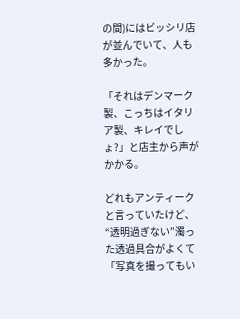の間)にはビッシリ店が並んでいて、人も多かった。

「それはデンマーク製、こっちはイタリア製、キレイでしょ?」と店主から声がかかる。

どれもアンティークと言っていたけど、“透明過ぎない”濁った透過具合がよくて「写真を撮ってもい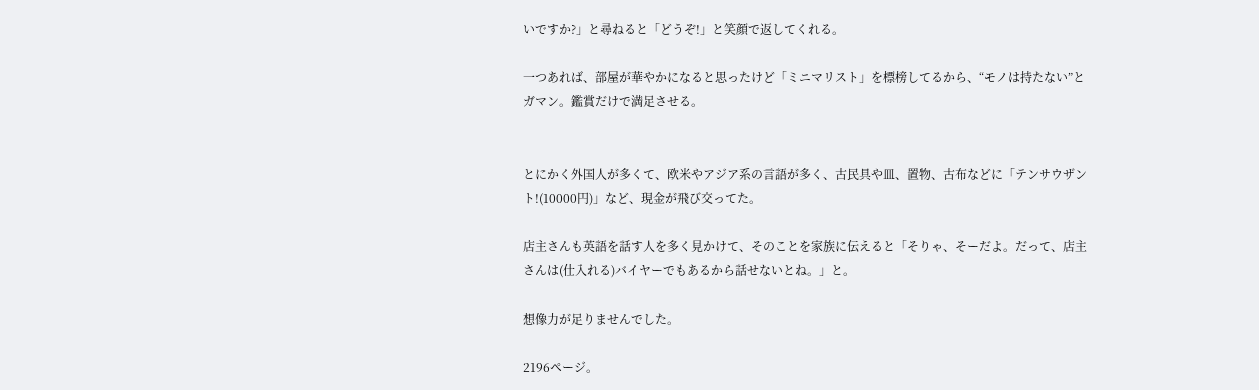いですか?」と尋ねると「どうぞ!」と笑顔で返してくれる。

一つあれば、部屋が華やかになると思ったけど「ミニマリスト」を標榜してるから、“モノは持たない”とガマン。鑑賞だけで満足させる。


とにかく外国人が多くて、欧米やアジア系の言語が多く、古民具や皿、置物、古布などに「テンサウザント!(10000円)」など、現金が飛び交ってた。

店主さんも英語を話す人を多く見かけて、そのことを家族に伝えると「そりゃ、そーだよ。だって、店主さんは(仕入れる)バイヤーでもあるから話せないとね。」と。

想像力が足りませんでした。

2196ページ。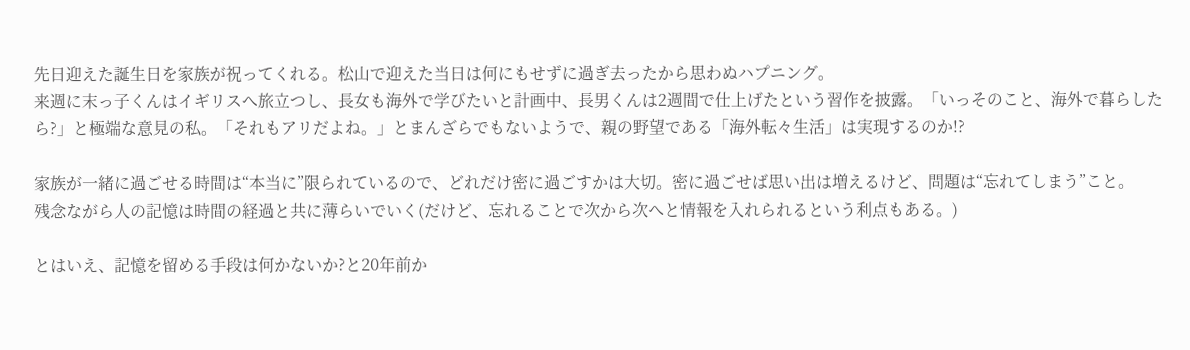先日迎えた誕生日を家族が祝ってくれる。松山で迎えた当日は何にもせずに過ぎ去ったから思わぬハプニング。
来週に末っ子くんはイギリスへ旅立つし、長女も海外で学びたいと計画中、長男くんは2週間で仕上げたという習作を披露。「いっそのこと、海外で暮らしたら?」と極端な意見の私。「それもアリだよね。」とまんざらでもないようで、親の野望である「海外転々生活」は実現するのか!?

家族が一緒に過ごせる時間は“本当に”限られているので、どれだけ密に過ごすかは大切。密に過ごせば思い出は増えるけど、問題は“忘れてしまう”こと。
残念ながら人の記憶は時間の経過と共に薄らいでいく(だけど、忘れることで次から次へと情報を入れられるという利点もある。)

とはいえ、記憶を留める手段は何かないか?と20年前か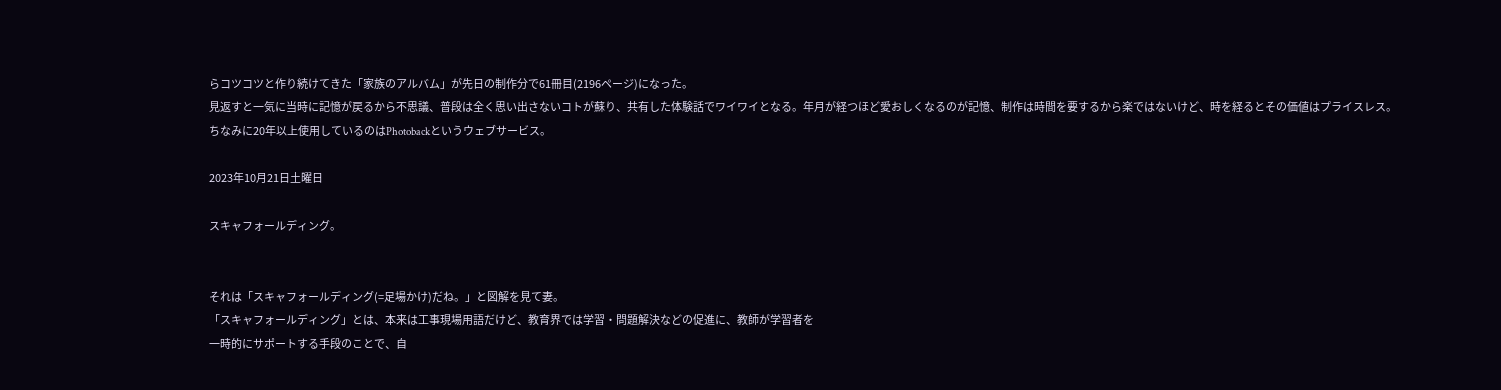らコツコツと作り続けてきた「家族のアルバム」が先日の制作分で61冊目(2196ページ)になった。
見返すと一気に当時に記憶が戻るから不思議、普段は全く思い出さないコトが蘇り、共有した体験話でワイワイとなる。年月が経つほど愛おしくなるのが記憶、制作は時間を要するから楽ではないけど、時を経るとその価値はプライスレス。
ちなみに20年以上使用しているのはPhotobackというウェブサービス。

2023年10月21日土曜日

スキャフォールディング。


それは「スキャフォールディング(=足場かけ)だね。」と図解を見て妻。
「スキャフォールディング」とは、本来は工事現場用語だけど、教育界では学習・問題解決などの促進に、教師が学習者を
一時的にサポートする手段のことで、自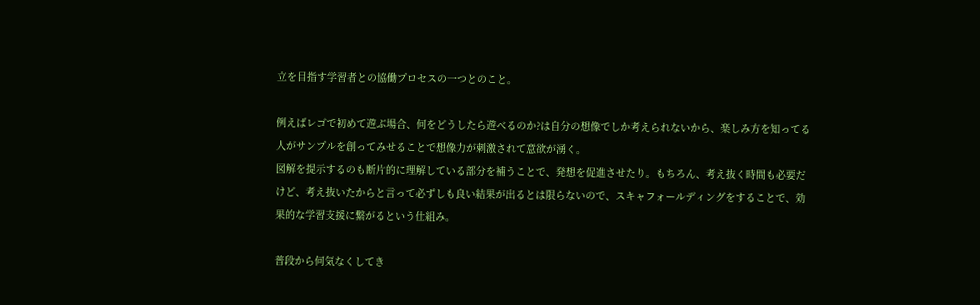立を目指す学習者との協働プロセスの一つとのこと。

例えばレゴで初めて遊ぶ場合、何をどうしたら遊べるのか?は自分の想像でしか考えられないから、楽しみ方を知ってる人がサンプルを創ってみせることで想像力が刺激されて意欲が湧く。
図解を提示するのも断片的に理解している部分を補うことで、発想を促進させたり。もちろん、考え抜く時間も必要だけど、考え抜いたからと言って必ずしも良い結果が出るとは限らないので、スキャフォールディングをすることで、効果的な学習支援に繋がるという仕組み。

普段から何気なくしてき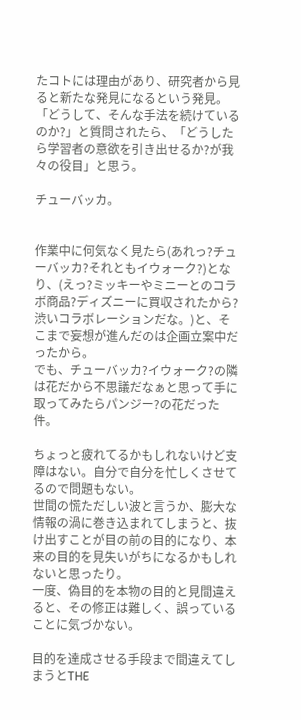たコトには理由があり、研究者から見ると新たな発見になるという発見。
「どうして、そんな手法を続けているのか?」と質問されたら、「どうしたら学習者の意欲を引き出せるか?が我々の役目」と思う。

チューバッカ。


作業中に何気なく見たら(あれっ?チューバッカ?それともイウォーク?)となり、(えっ?ミッキーやミニーとのコラボ商品?ディズニーに買収されたから?渋いコラボレーションだな。)と、そこまで妄想が進んだのは企画立案中だったから。
でも、チューバッカ?イウォーク?の隣は花だから不思議だなぁと思って手に取ってみたらパンジー?の花だった件。

ちょっと疲れてるかもしれないけど支障はない。自分で自分を忙しくさせてるので問題もない。
世間の慌ただしい波と言うか、膨大な情報の渦に巻き込まれてしまうと、抜け出すことが目の前の目的になり、本来の目的を見失いがちになるかもしれないと思ったり。
一度、偽目的を本物の目的と見間違えると、その修正は難しく、誤っていることに気づかない。

目的を達成させる手段まで間違えてしまうとTHE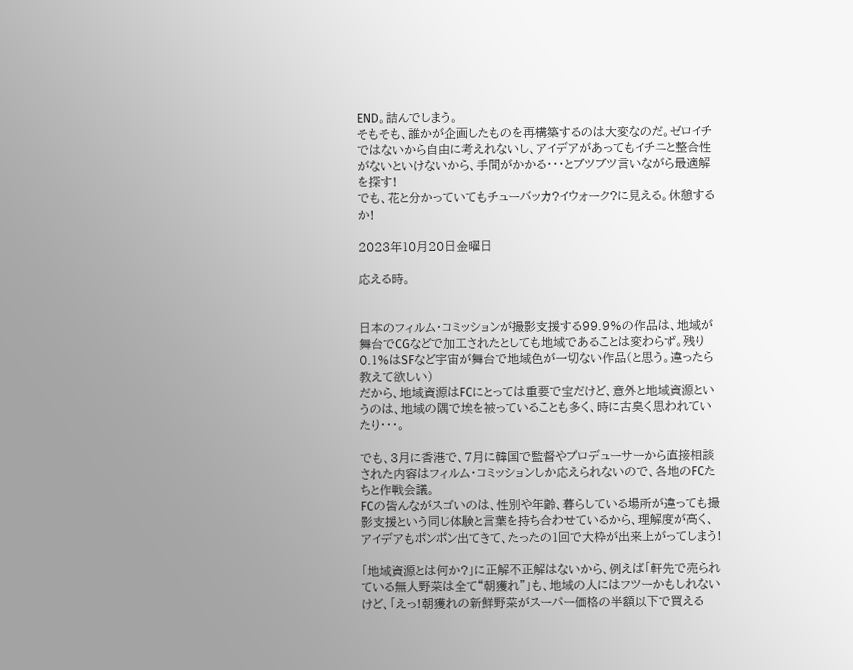END。詰んでしまう。
そもそも、誰かが企画したものを再構築するのは大変なのだ。ゼロイチではないから自由に考えれないし、アイデアがあってもイチニと整合性がないといけないから、手間がかかる・・・とブツブツ言いながら最適解を探す!
でも、花と分かっていてもチューバッカ?イウォーク?に見える。休憩するか!

2023年10月20日金曜日

応える時。


日本のフィルム・コミッションが撮影支援する99.9%の作品は、地域が舞台でCGなどで加工されたとしても地域であることは変わらず。残り0.1%はSFなど宇宙が舞台で地域色が一切ない作品(と思う。違ったら教えて欲しい)
だから、地域資源はFCにとっては重要で宝だけど、意外と地域資源というのは、地域の隅で埃を被っていることも多く、時に古臭く思われていたり・・・。

でも、3月に香港で、7月に韓国で監督やプロデューサーから直接相談された内容はフィルム・コミッションしか応えられないので、各地のFCたちと作戦会議。
FCの皆んながスゴいのは、性別や年齢、暮らしている場所が違っても撮影支援という同じ体験と言葉を持ち合わせているから、理解度が高く、アイデアもポンポン出てきて、たったの1回で大枠が出来上がってしまう!

「地域資源とは何か?」に正解不正解はないから、例えば「軒先で売られている無人野菜は全て“朝獲れ”」も、地域の人にはフツーかもしれないけど、「えっ!朝獲れの新鮮野菜がスーパー価格の半額以下で買える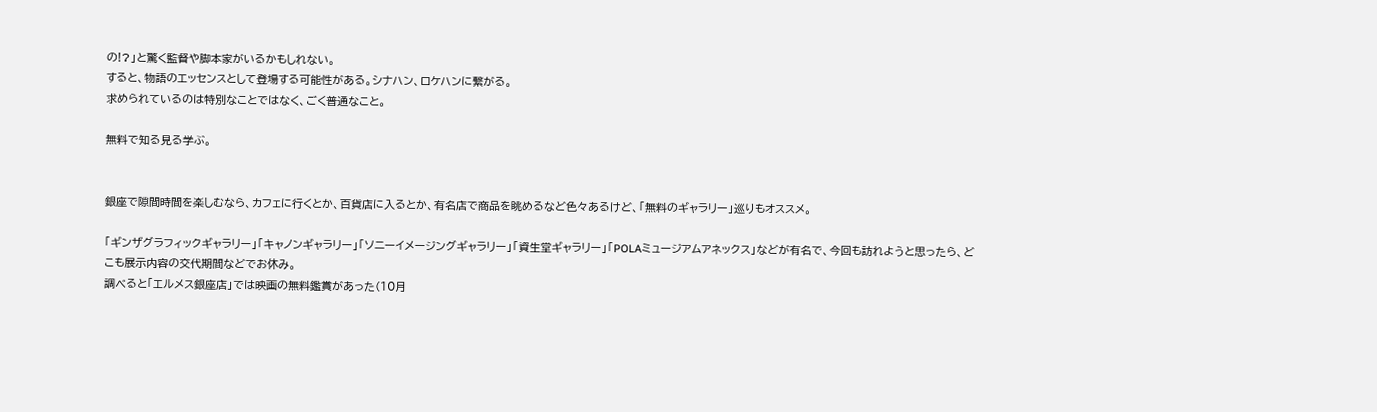の!?」と驚く監督や脚本家がいるかもしれない。
すると、物語のエッセンスとして登場する可能性がある。シナハン、ロケハンに繋がる。
求められているのは特別なことではなく、ごく普通なこと。

無料で知る見る学ぶ。


銀座で隙間時間を楽しむなら、カフェに行くとか、百貨店に入るとか、有名店で商品を眺めるなど色々あるけど、「無料のギャラリー」巡りもオススメ。

「ギンザグラフィックギャラリー」「キャノンギャラリー」「ソニーイメージングギャラリー」「資生堂ギャラリー」「POLAミュージアムアネックス」などが有名で、今回も訪れようと思ったら、どこも展示内容の交代期間などでお休み。
調べると「エルメス銀座店」では映画の無料鑑賞があった(10月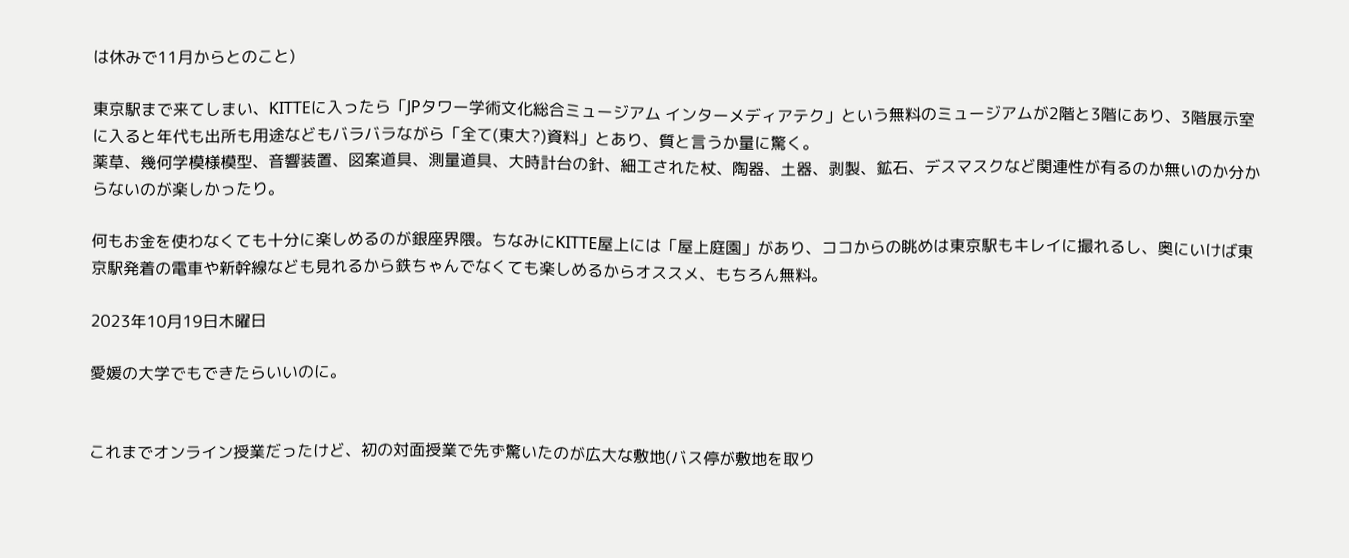は休みで11月からとのこと)

東京駅まで来てしまい、KITTEに入ったら「JPタワー学術文化総合ミュージアム インターメディアテク」という無料のミュージアムが2階と3階にあり、3階展示室に入ると年代も出所も用途などもバラバラながら「全て(東大?)資料」とあり、質と言うか量に驚く。
薬草、幾何学模様模型、音響装置、図案道具、測量道具、大時計台の針、細工された杖、陶器、土器、剥製、鉱石、デスマスクなど関連性が有るのか無いのか分からないのが楽しかったり。

何もお金を使わなくても十分に楽しめるのが銀座界隈。ちなみにKITTE屋上には「屋上庭園」があり、ココからの眺めは東京駅もキレイに撮れるし、奥にいけば東京駅発着の電車や新幹線なども見れるから鉄ちゃんでなくても楽しめるからオススメ、もちろん無料。

2023年10月19日木曜日

愛媛の大学でもできたらいいのに。


これまでオンライン授業だったけど、初の対面授業で先ず驚いたのが広大な敷地(バス停が敷地を取り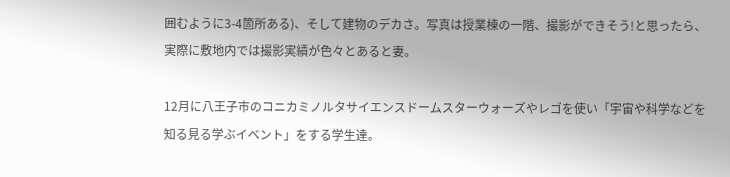囲むように3-4箇所ある)、そして建物のデカさ。写真は授業棟の一階、撮影ができそう!と思ったら、実際に敷地内では撮影実績が色々とあると妻。

12月に八王子市のコニカミノルタサイエンスドームスターウォーズやレゴを使い「宇宙や科学などを知る見る学ぶイベント」をする学生達。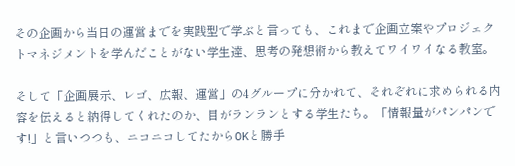その企画から当日の運営までを実践型で学ぶと言っても、これまで企画立案やプロジェクトマネジメントを学んだことがない学生達、思考の発想術から教えてワイワイなる教室。

そして「企画展示、レゴ、広報、運営」の4グループに分かれて、それぞれに求められる内容を伝えると納得してくれたのか、目がランランとする学生たち。「情報量がパンパンです!」と言いつつも、ニコニコしてたからOKと勝手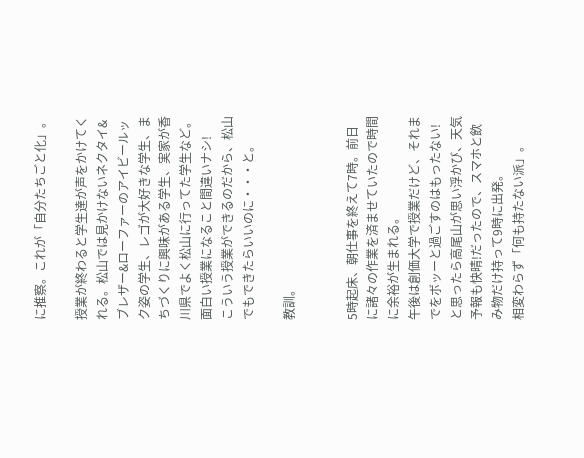に推察。これが「自分たちごと化」。

授業が終わると学生達が声をかけてくれる。松山では見かけないネクタイ&ブレザー&ローファーのアイビールック姿の学生、レゴが大好きな学生、まちづくりに興味がある学生、実家が香川県でよく松山に行ってた学生など。面白い授業になること間違いナシ!
こういう授業ができるのだから、松山でもできたらいいのに・・・と。

教訓。


5時起床、朝仕事を終えて7時。前日に諸々の作業を済ませていたので時間に余裕が生まれる。
午後は創価大学で授業だけど、それまでをボッーと過ごすのはもったない!と思ったら高尾山が思い浮かび、天気予報も快晴!だったので、スマホと飲み物だけ持って9時に出発。
相変わらず「何も持たない派」。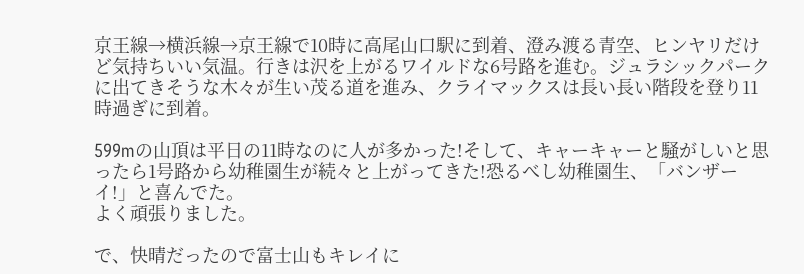京王線→横浜線→京王線で10時に高尾山口駅に到着、澄み渡る青空、ヒンヤリだけど気持ちいい気温。行きは沢を上がるワイルドな6号路を進む。ジュラシックパークに出てきそうな木々が生い茂る道を進み、クライマックスは長い長い階段を登り11時過ぎに到着。

599mの山頂は平日の11時なのに人が多かった!そして、キャーキャーと騒がしいと思ったら1号路から幼稚園生が続々と上がってきた!恐るべし幼稚園生、「バンザーイ!」と喜んでた。
よく頑張りました。

で、快晴だったので富士山もキレイに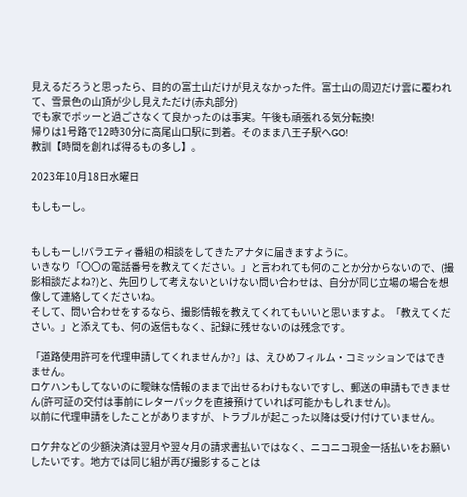見えるだろうと思ったら、目的の富士山だけが見えなかった件。富士山の周辺だけ雲に覆われて、雪景色の山頂が少し見えただけ(赤丸部分)
でも家でボッーと過ごさなくて良かったのは事実。午後も頑張れる気分転換!
帰りは1号路で12時30分に高尾山口駅に到着。そのまま八王子駅へGO!
教訓【時間を創れば得るもの多し】。

2023年10月18日水曜日

もしもーし。


もしもーし!バラエティ番組の相談をしてきたアナタに届きますように。
いきなり「〇〇の電話番号を教えてください。」と言われても何のことか分からないので、(撮影相談だよね?)と、先回りして考えないといけない問い合わせは、自分が同じ立場の場合を想像して連絡してくださいね。
そして、問い合わせをするなら、撮影情報を教えてくれてもいいと思いますよ。「教えてください。」と添えても、何の返信もなく、記録に残せないのは残念です。

「道路使用許可を代理申請してくれませんか?」は、えひめフィルム・コミッションではできません。
ロケハンもしてないのに曖昧な情報のままで出せるわけもないですし、郵送の申請もできません(許可証の交付は事前にレターパックを直接預けていれば可能かもしれません)。
以前に代理申請をしたことがありますが、トラブルが起こった以降は受け付けていません。

ロケ弁などの少額決済は翌月や翌々月の請求書払いではなく、ニコニコ現金一括払いをお願いしたいです。地方では同じ組が再び撮影することは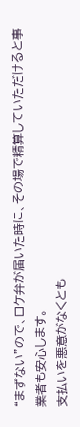“まずない”ので、ロケ弁が届いた時に、その場で精算していただけると事業者も安心します。
支払いを悪意がなくとも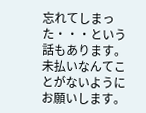忘れてしまった・・・という話もあります。未払いなんてことがないようにお願いします。